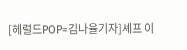[헤럴드POP=김나율기자]셰프 이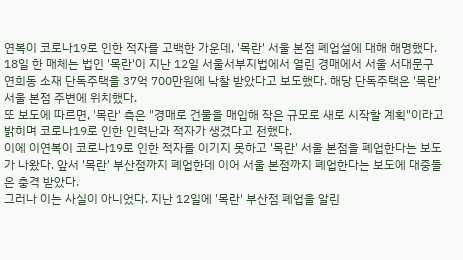연복이 코로나19로 인한 적자를 고백한 가운데, '목란' 서울 본점 폐업설에 대해 해명했다.
18일 한 매체는 법인 '목란'이 지난 12일 서울서부지법에서 열린 경매에서 서울 서대문구 연희동 소재 단독주택을 37억 700만원에 낙찰 받았다고 보도했다. 해당 단독주택은 '목란' 서울 본점 주변에 위치했다.
또 보도에 따르면, '목란' 측은 "경매로 건물을 매입해 작은 규모로 새로 시작할 계획"이라고 밝히며 코로나19로 인한 인력난과 적자가 생겼다고 전했다.
이에 이연복이 코로나19로 인한 적자를 이기지 못하고 '목란' 서울 본점을 폐업한다는 보도가 나왔다. 앞서 '목란' 부산점까지 폐업한데 이어 서울 본점까지 폐업한다는 보도에 대중들은 충격 받았다.
그러나 이는 사실이 아니었다. 지난 12일에 '목란' 부산점 폐업을 알린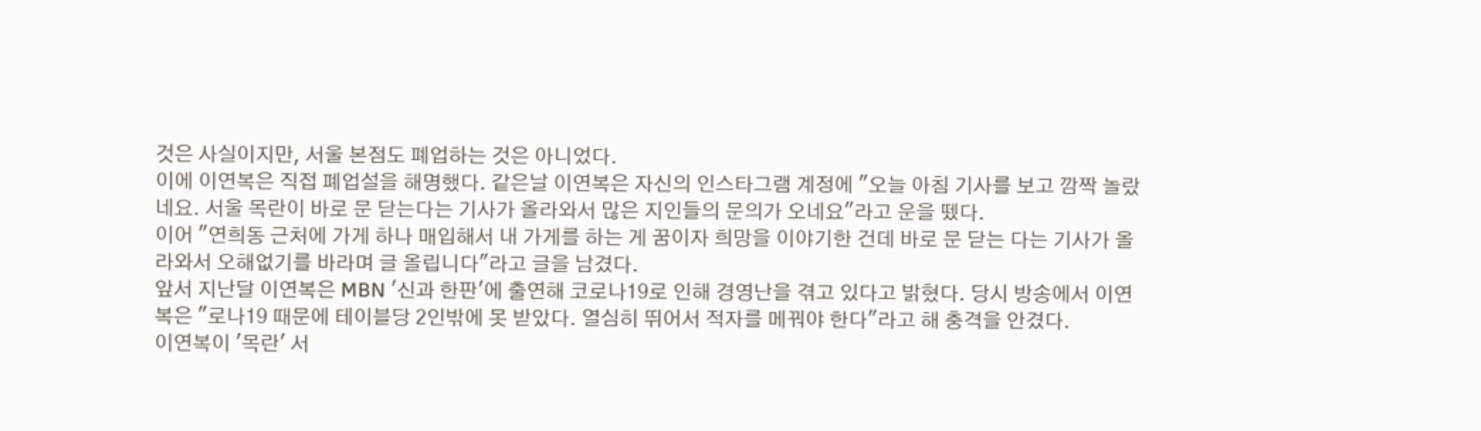것은 사실이지만, 서울 본점도 폐업하는 것은 아니었다.
이에 이연복은 직접 폐업설을 해명했다. 같은날 이연복은 자신의 인스타그램 계정에 "오늘 아침 기사를 보고 깜짝 놀랐네요. 서울 목란이 바로 문 닫는다는 기사가 올라와서 많은 지인들의 문의가 오네요"라고 운을 뗐다.
이어 "연희동 근처에 가게 하나 매입해서 내 가게를 하는 게 꿈이자 희망을 이야기한 건데 바로 문 닫는 다는 기사가 올라와서 오해없기를 바라며 글 올립니다"라고 글을 남겼다.
앞서 지난달 이연복은 MBN '신과 한판'에 출연해 코로나19로 인해 경영난을 겪고 있다고 밝혔다. 당시 방송에서 이연복은 "로나19 때문에 테이블당 2인밖에 못 받았다. 열심히 뛰어서 적자를 메꿔야 한다"라고 해 충격을 안겼다.
이연복이 '목란' 서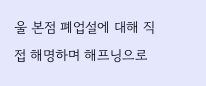울 본점 폐업설에 대해 직접 해명하며 해프닝으로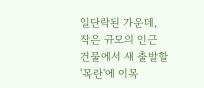일단락된 가운데, 작은 규모의 인근 건물에서 새 출발할 '목란'에 이목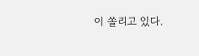이 쏠리고 있다.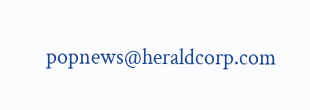popnews@heraldcorp.com